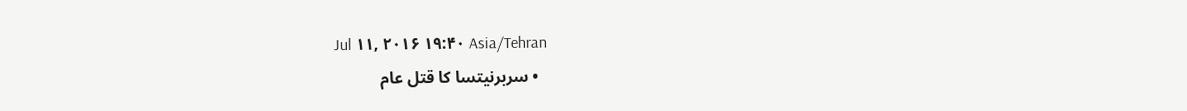Jul ۱۱, ۲۰۱۶ ۱۹:۴۰ Asia/Tehran
  • سربرنیتسا کا قتل عام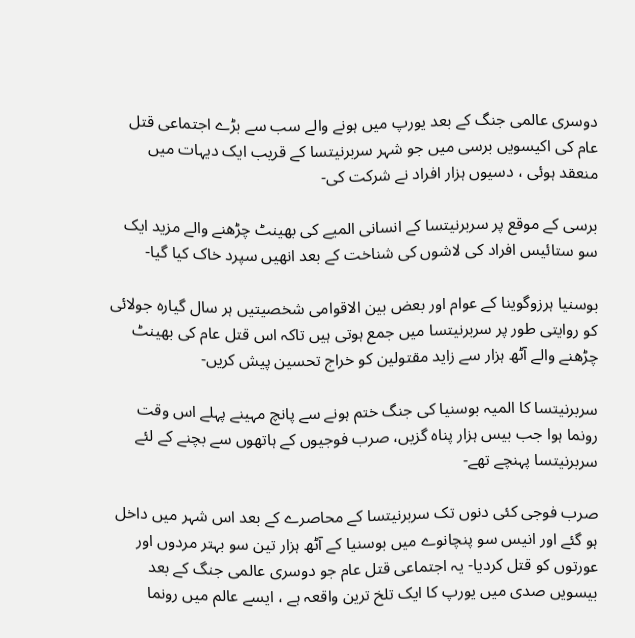دوسری عالمی جنگ کے بعد یورپ میں ہونے والے سب سے بڑے اجتماعی قتل عام کی اکیسویں برسی میں جو شہر سربرنیتسا کے قریب ایک دیہات میں منعقد ہوئی ، دسیوں ہزار افراد نے شرکت کی-

برسی کے موقع پر سربرنیتسا کے انسانی المیے کی بھینٹ چڑھنے والے مزید ایک سو ستائیس افراد کی لاشوں کی شناخت کے بعد انھیں سپرد خاک کیا گیا-

بوسنیا ہرزوگوینا کے عوام اور بعض بین الاقوامی شخصیتیں ہر سال گیارہ جولائی کو روایتی طور پر سربرنیتسا میں جمع ہوتی ہیں تاکہ اس قتل عام کی بھینٹ چڑھنے والے آٹھ ہزار سے زاید مقتولین کو خراج تحسین پیش کریں-

سربرنیتسا کا المیہ بوسنیا کی جنگ ختم ہونے سے پانچ مہینے پہلے اس وقت رونما ہوا جب بیس ہزار پناہ گزیں، صرب فوجیوں کے ہاتھوں سے بچنے کے لئے سربرنیتسا پہنچے تھے-

صرب فوجی کئی دنوں تک سربرنیتسا کے محاصرے کے بعد اس شہر میں داخل ہو گئے اور انیس سو پنچانوے میں بوسنیا کے آٹھ ہزار تین سو بہتر مردوں اور عورتوں کو قتل کردیا- یہ اجتماعی قتل عام جو دوسری عالمی جنگ کے بعد بیسویں صدی میں یورپ کا ایک تلخ ترین واقعہ ہے ، ایسے عالم میں رونما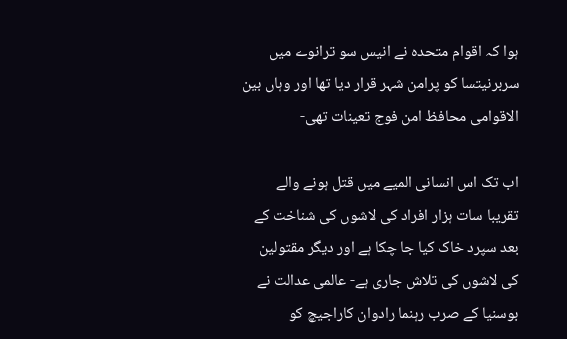ہوا کہ اقوام متحدہ نے انیس سو ترانوے میں سربرنیتسا کو پرامن شہر قرار دیا تھا اور وہاں بین الاقوامی محافظ امن فوج تعینات تھی-

اب تک اس انسانی المیے میں قتل ہونے والے تقریبا سات ہزار افراد کی لاشوں کی شناخت کے بعد سپرد خاک کیا جا چکا ہے اور دیگر مقتولین کی لاشوں کی تلاش جاری ہے- عالمی عدالت نے بوسنیا کے صرب رہنما رادوان کاراجیچ کو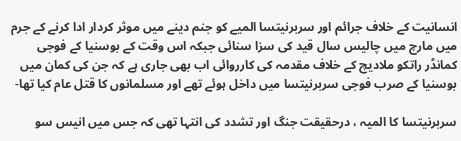انسانیت کے خلاف جرائم اور سربرنیتسا المیے کو جنم دینے میں موثر کردار ادا کرنے کے جرم میں مارچ میں چالیس سال قید کی سزا سنائی جبکہ اس وقت کے بوسنیا کے فوجی کمانڈر راتکو ملادیچ کے خلاف مقدمہ کی کارروائی اب بھی جاری ہے کہ جن کی کمان میں بوسنیا کے صرب فوجی سربرنیتسا میں داخل ہوئے تھے اور مسلمانوں کا قتل عام کیا تھا-

سربرنیتسا کا المیہ ، درحقیقت جنگ اور تشدد کی انتہا تھی کہ جس میں انیس سو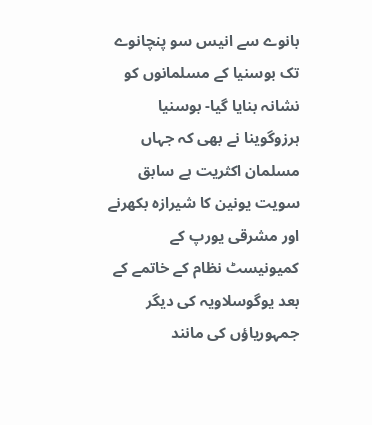بانوے سے انیس سو پنچانوے تک بوسنیا کے مسلمانوں کو نشانہ بنایا گیا- بوسنیا ہرزوگوینا نے بھی کہ جہاں مسلمان اکثریت ہے سابق سویت یونین کا شیرازہ بکھرنے اور مشرقی یورپ کے کمیونیسٹ نظام کے خاتمے کے بعد یوگوسلاویہ کی دیگر جمہوریاؤں کی مانند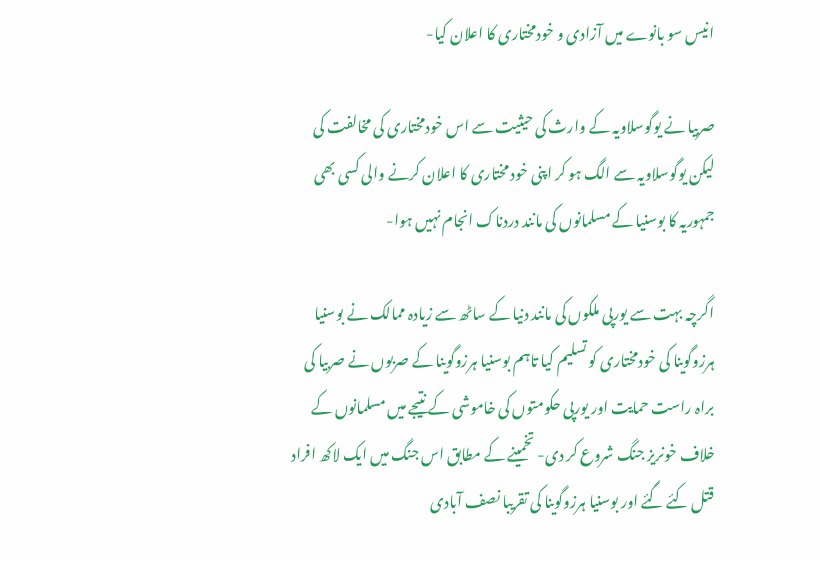انیس سو بانوے میں آزادی و خودمختاری کا اعلان کیا-

صربیا نے یوگوسلاویہ کے وارث کی حیثیت سے اس خودمختاری کی مخالفت کی لیکن یوگوسلاویہ سے الگ ہو کر اپنی خود مختاری کا اعلان کرنے والی کسی بھی جمہوریہ کا بوسنیا کے مسلمانوں کی مانند دردناک انجام نہیں ہوا-

اگرچہ بہت سے یورپی ملکوں کی مانند دنیا کے ساٹھ سے زیادہ ممالک نے بوسنیا ہرزوگوینا کی خودمختاری کو تسلیم کیا تاہم بوسنیا ہرزوگوینا کے صربوں نے صربیا کی براہ راست حمایت اور یورپی حکومتوں کی خاموشی کے نتیجے میں مسلمانوں کے خلاف خونریز جنگ شروع کر دی- تخمینے کے مطابق اس جنگ میں ایک لاکھ افراد قتل کئے گئے اور بوسنیا ہرزوگوینا کی تقریبا نصف آبادی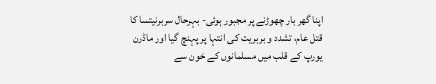اپنا گھر بار چھوڑنے پر مجبور ہوئی- بہرحال سربرنیتسا کا قتل عام، تشدد و بربریت کی انتہا پر پہنچ گیا اور ماڈرن یورپ کے قلب میں مسلمانوں کے خون سے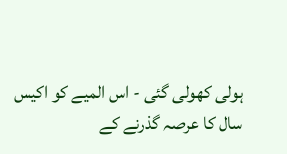ہولی کھولی گئی - اس المیے کو اکیس سال کا عرصہ گذرنے کے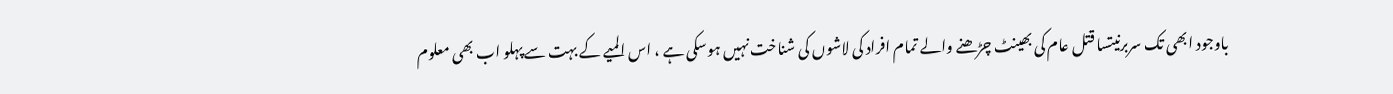باوجود ابھی تک سربرنیتسا قتل عام کی بھینٹ چڑھنے والے تمام افراد کی لاشوں کی شناخت نہیں ہوسکی ہے ، اس المیے کے بہت سے پہلو اب بھی معلوم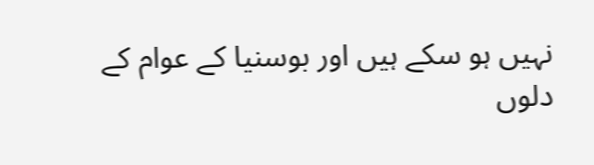نہیں ہو سکے ہیں اور بوسنیا کے عوام کے دلوں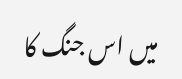میں اس جنگ کا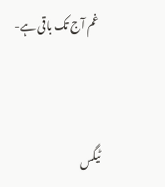غم آج تک باقی ہے-



ٹیگس